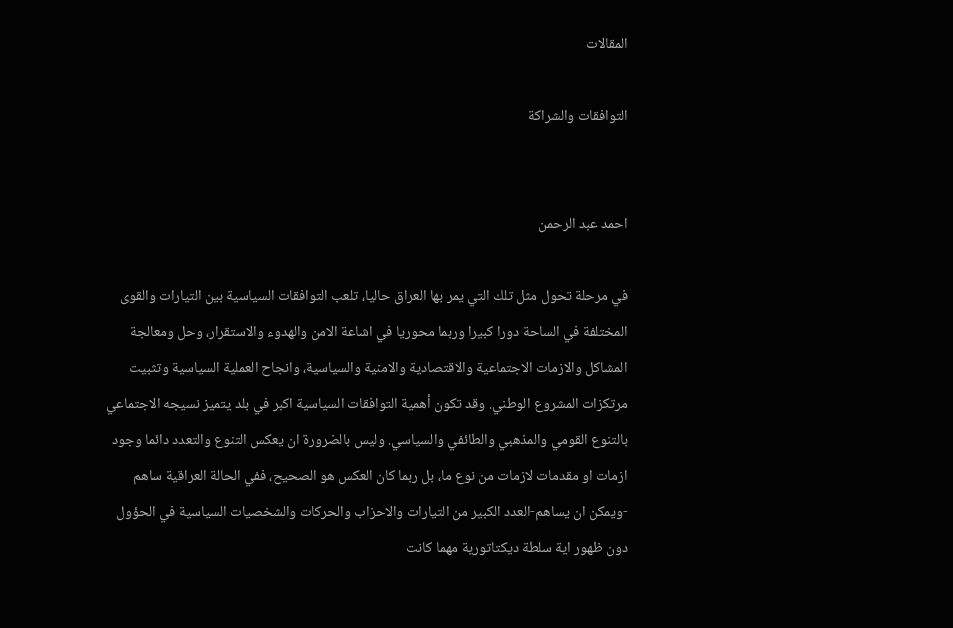المقالات

التوافقات والشراكة


احمد عبد الرحمن

في مرحلة تحول مثل تلك التي يمر بها العراق حاليا، تلعب التوافقات السياسية بين التيارات والقوى المختلفة في الساحة دورا كبيرا وربما محوريا في اشاعة الامن والهدوء والاستقرار، وحل ومعالجة المشاكل والازمات الاجتماعية والاقتصادية والامنية والسياسية، وانجاح العملية السياسية وتثبيت مرتكزات المشروع الوطني. وقد تكون أهمية التوافقات السياسية اكبر في بلد يتميز نسيجه الاجتماعي بالتنوع القومي والمذهبي والطائفي والسياسي. وليس بالضرورة ان يعكس التنوع والتعدد دائما وجود ازمات او مقدمات لازمات من نوع ما، بل ربما كان العكس هو الصحيح، ففي الحالة العراقية ساهم -ويمكن ان يساهم-العدد الكبير من التيارات والاحزاب والحركات والشخصيات السياسية في الحؤول دون ظهور اية سلطة ديكتاتورية مهما كانت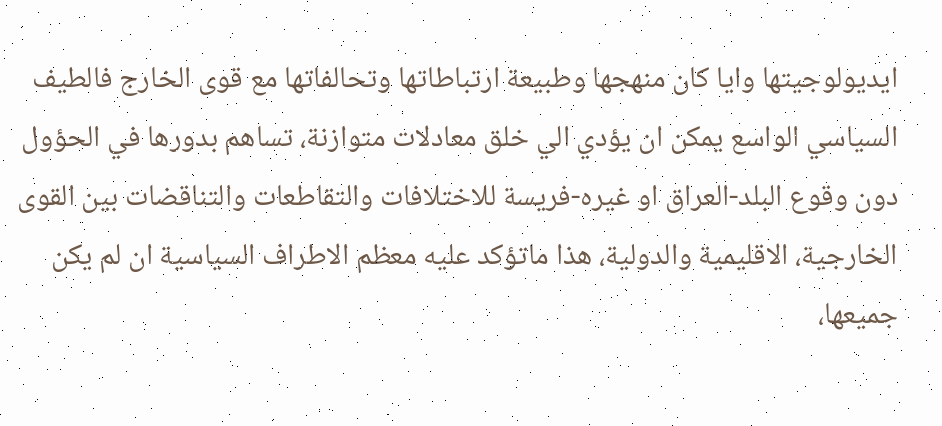ايديولوجيتها وايا كان منهجها وطبيعة ارتباطاتها وتحالفاتها مع قوى الخارج فالطيف السياسي الواسع يمكن ان يؤدي الي خلق معادلات متوازنة، تساهم بدورها في الحؤول دون وقوع البلد-العراق او غيره-فريسة للاختلافات والتقاطعات والتناقضات بين القوى الخارجية، الاقليمية والدولية، هذا ماتؤكد عليه معظم الاطراف السياسية ان لم يكن جميعها،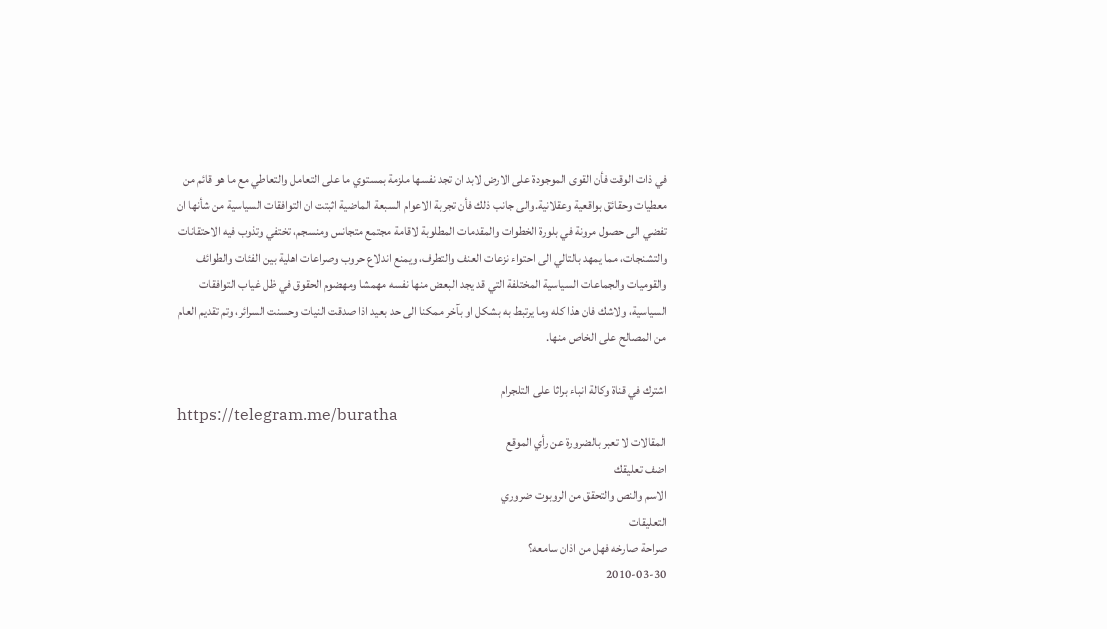في ذات الوقت فأن القوى الموجودة على الارض لابد ان تجد نفسها ملزمة بمستوي ما على التعامل والتعاطي مع ما هو قائم من معطيات وحقائق بواقعية وعقلانية.والى جانب ذلك فأن تجربة الاعوام السبعة الماضية اثبتت ان التوافقات السياسية من شأنها ان تفضي الى حصول مرونة في بلورة الخطوات والمقدمات المطلوبة لاقامة مجتمع متجانس ومنسجم، تختفي وتذوب فيه الاحتقانات والتشنجات، مما يمهد بالتالي الى احتواء نزعات العنف والتطرف، ويمنع اندلاع حروب وصراعات اهلية بين الفئات والطوائف والقوميات والجماعات السياسية المختلفة التي قد يجد البعض منها نفسه مهمشا ومهضوم الحقوق في ظل غياب التوافقات السياسية، ولاشك فان هذا كله وما يرتبط به بشكل او بآخر ممكنا الى حد بعيد اذا صدقت النيات وحسنت السرائر، وتم تقديم العام من المصالح على الخاص منها.

اشترك في قناة وكالة انباء براثا على التلجرام
https://telegram.me/buratha
المقالات لا تعبر بالضرورة عن رأي الموقع
اضف تعليقك
الاسم والنص والتحقق من الروبوت ضروري
التعليقات
صراحة صارخه فهل من اذان سامعه؟
2010-03-30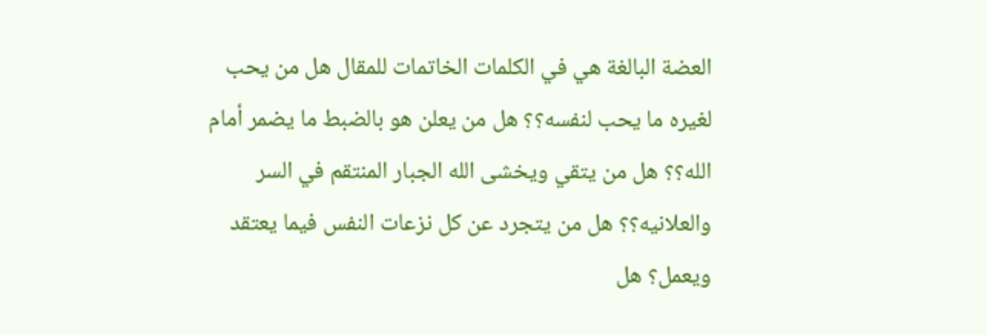العضة البالغة هي في الكلمات الخاتمات للمقال هل من يحب لغيره ما يحب لنفسه؟؟ هل من يعلن هو بالضبط ما يضمر أمام الله؟؟ هل من يتقي ويخشى الله الجبار المنتقم في السر والعلانيه؟؟ هل من يتجرد عن كل نزعات النفس فيما يعتقد ويعمل؟ هل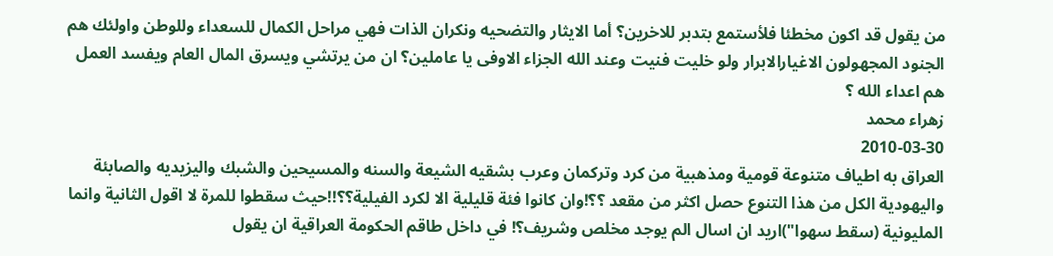من يقول قد اكون مخطئا فلأستمع بتدبر للاخرين؟ أما الايثار والتضحيه ونكران الذات فهي مراحل الكمال للسعداء وللوطن واولئك هم الجنود المجهولون الاغيارالابرار ولو خليت فنيت وعند الله الجزاء الاوفى يا عاملين؟ ان من يرتشي ويسرق المال العام ويفسد العمل هم اعداء الله ؟
زهراء محمد
2010-03-30
العراق به اطياف متنوعة قومية ومذهبية من كرد وتركمان وعرب بشقيه الشيعة والسنه والمسيحين والشبك واليزيديه والصابئة واليهودية الكل من هذا التنوع حصل اكثر من مقعد ؟؟!وان كانوا فئة قليلية الا لكرد الفيلية؟؟!!حيث سقطوا للمرة لا اقول الثانية وانما المليونية (سقط سهوا")اريد ان اسال الم يوجد مخلص وشريف؟! في داخل طاقم الحكومة العراقية ان يقول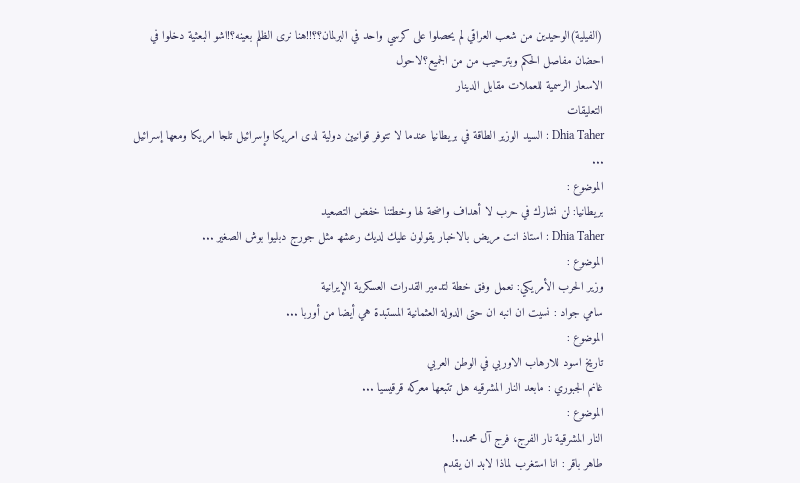(الفيلية)الوحيدين من شعب العراقي لم يحصلوا على كرسي واحد في البرلمان؟؟!!هنا نرى الظلم بعينه؟!اشو البعثية دخلوا في احضان مفاصل الحكم وبترحيب من من الجميع؟لاحول
الاسعار الرسمية للعملات مقابل الدينار
التعليقات
Dhia Taher : السيد الوزير الطاقة في بريطانيا عندما لا تتوفر قوانيين دولية لدى امريكا وإسرائيل تلجا امريكا ومعھا إسرائيل ...
الموضوع :
بريطانيا: لن نشارك في حرب لا أهداف واضحة لها وخطتنا خفض التصعيد
Dhia Taher : استاذ انت مريض بالاخبار يقولون عليك لديك رعشھ مثل جورج دبليوا بوش الصغير ...
الموضوع :
وزير الحرب الأمريكي: نعمل وفق خطة لتدمير القدرات العسكرية الإيرانية
سامي جواد : نسيت ان انبه ان حتى الدولة العثمانية المستبدة هي أيضا من أوربا ...
الموضوع :
تاريخ اسود للارهاب الاوربي في الوطن العربي
غانم الجبوري : مابعد النار المشرقيه هل تتبعها معركه قرقيسيا ...
الموضوع :
النار المشرقية نار الفرج، فرج آل محمد..!
طاهر باقر : انا استغرب لماذا لابد ان يقدم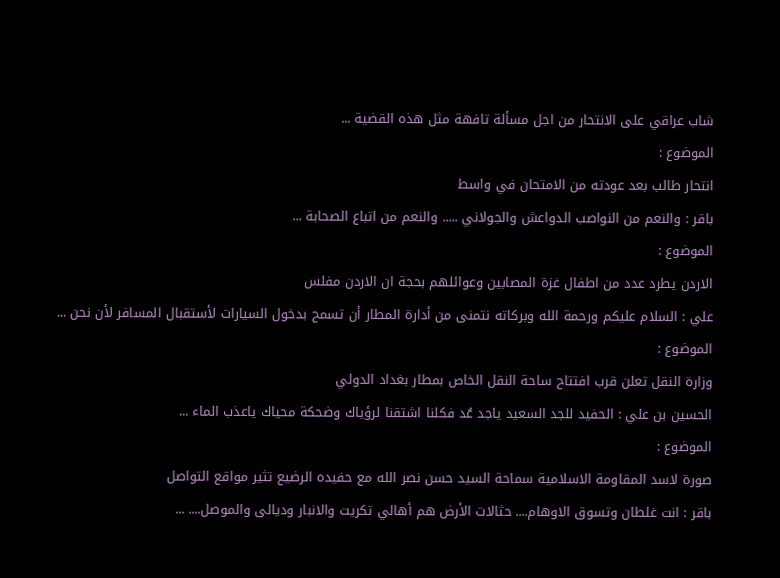شاب عراقي على الانتحار من اجل مسألة تافهة مثل هذه القضية ...
الموضوع :
انتحار طالب بعد عودته من الامتحان في واسط
باقر : والنعم من النواصب الدواعش والجولاني ..... والنعم من اتباع الصحابة ...
الموضوع :
الاردن يطرد عدد من اطفال غزة المصابين وعوائلهم بحجة ان الاردن مفلس
علي : السلام عليكم ورحمة الله وبركاته نتمنى من أدارة المطار أن تسمح بدخول السيارات لأستقبال المسافر لأن نحن ...
الموضوع :
وزارة النقل تعلن قرب افتتاح ساحة النقل الخاص بمطار بغداد الدولي
الحسين بن علي : الحفيد للجد السعيد ياجد عُد فكلنا اشتقنا لرؤياك وضحكة محياك ياعذب الماء ...
الموضوع :
صورة لاسد المقاومة الاسلامية سماحة السيد حسن نصر الله مع حفيده الرضيع تثير مواقع التواصل
باقر : انت غلطان وتسوق الاوهام.... حثالات الأرض هم أهالي تكريت والانبار وديالى والموصل.... ...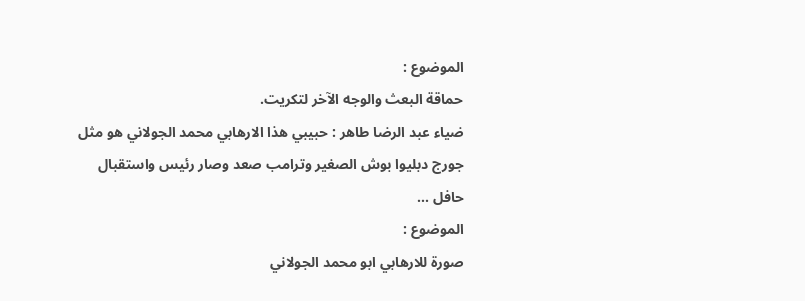الموضوع :
حماقة البعث والوجه الآخر لتكريت.
ضياء عبد الرضا طاهر : حبيبي ھذا الارھابي محمد الجولاني ھو مثل جورج دبليوا بوش الصغير وترامب صعد وصار رئيس واستقبال حافل ...
الموضوع :
صورة للارهابي ابو محمد الجولاني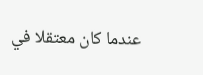عندما كان معتقلا في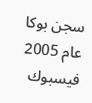سجن بوكا عام 2005
فيسبوك